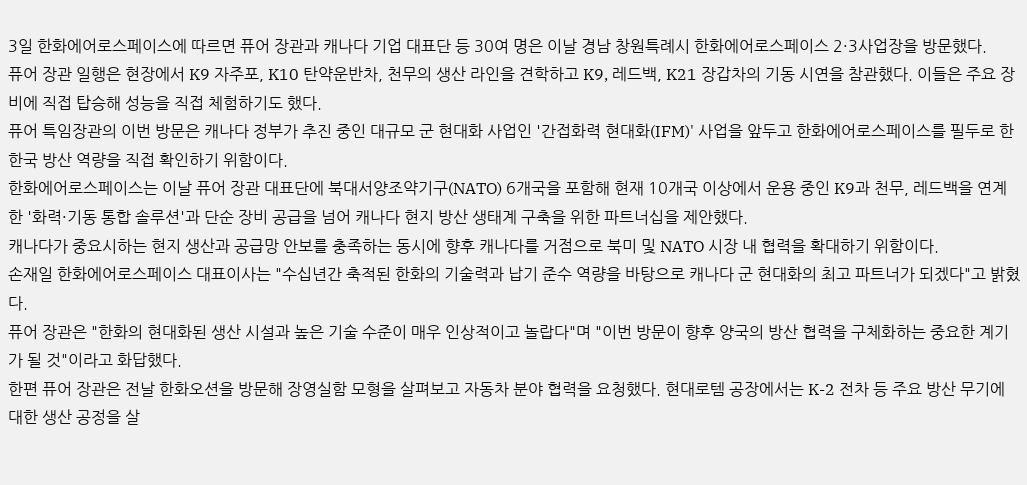3일 한화에어로스페이스에 따르면 퓨어 장관과 캐나다 기업 대표단 등 30여 명은 이날 경남 창원특례시 한화에어로스페이스 2·3사업장을 방문했다.
퓨어 장관 일행은 현장에서 K9 자주포, K10 탄약운반차, 천무의 생산 라인을 견학하고 K9, 레드백, K21 장갑차의 기동 시연을 참관했다. 이들은 주요 장비에 직접 탑승해 성능을 직접 체험하기도 했다.
퓨어 특임장관의 이번 방문은 캐나다 정부가 추진 중인 대규모 군 현대화 사업인 '간접화력 현대화(IFM)' 사업을 앞두고 한화에어로스페이스를 필두로 한 한국 방산 역량을 직접 확인하기 위함이다.
한화에어로스페이스는 이날 퓨어 장관 대표단에 북대서양조약기구(NATO) 6개국을 포함해 현재 10개국 이상에서 운용 중인 K9과 천무, 레드백을 연계한 '화력·기동 통합 솔루션'과 단순 장비 공급을 넘어 캐나다 현지 방산 생태계 구축을 위한 파트너십을 제안했다.
캐나다가 중요시하는 현지 생산과 공급망 안보를 충족하는 동시에 향후 캐나다를 거점으로 북미 및 NATO 시장 내 협력을 확대하기 위함이다.
손재일 한화에어로스페이스 대표이사는 "수십년간 축적된 한화의 기술력과 납기 준수 역량을 바탕으로 캐나다 군 현대화의 최고 파트너가 되겠다"고 밝혔다.
퓨어 장관은 "한화의 현대화된 생산 시설과 높은 기술 수준이 매우 인상적이고 놀랍다"며 "이번 방문이 향후 양국의 방산 협력을 구체화하는 중요한 계기가 될 것"이라고 화답했다.
한편 퓨어 장관은 전날 한화오션을 방문해 장영실함 모형을 살펴보고 자동차 분야 협력을 요청했다. 현대로템 공장에서는 K-2 전차 등 주요 방산 무기에 대한 생산 공정을 살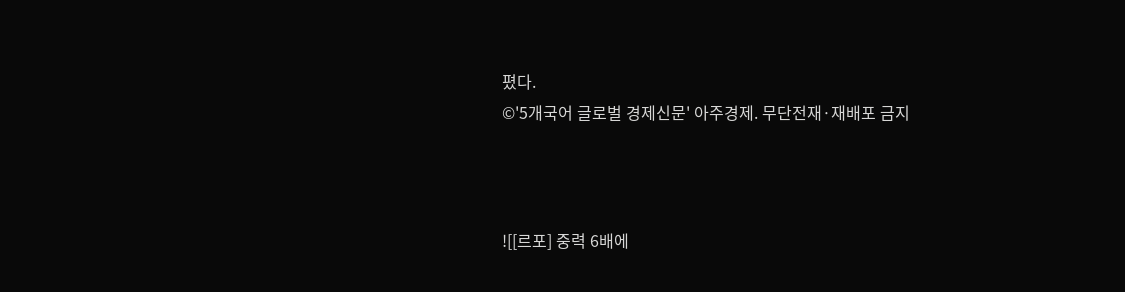폈다.
©'5개국어 글로벌 경제신문' 아주경제. 무단전재·재배포 금지



![[르포] 중력 6배에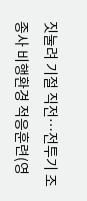짓눌려 기절 직전…전투기 조종사 비행환경 적응훈련(영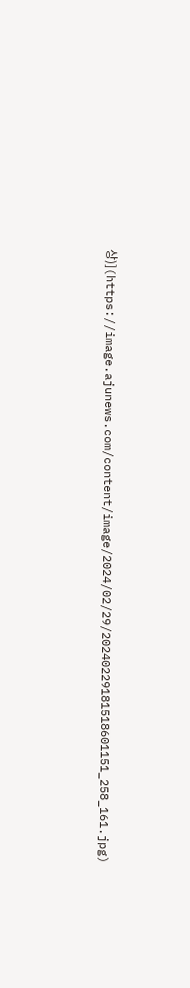상)](https://image.ajunews.com/content/image/2024/02/29/20240229181518601151_258_161.jpg)